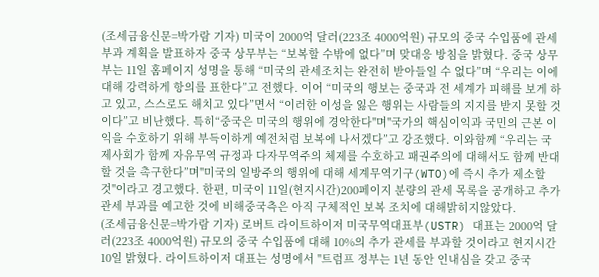(조세금융신문=박가람 기자) 미국이 2000억 달러(223조 4000억원) 규모의 중국 수입품에 관세부과 계획을 발표하자 중국 상무부는 “보복할 수밖에 없다”며 맞대응 방침을 밝혔다. 중국 상무부는 11일 홈페이지 성명을 통해 “미국의 관세조치는 완전히 받아들일 수 없다”며 “우리는 이에 대해 강력하게 항의를 표한다”고 전했다. 이어 “미국의 행보는 중국과 전 세계가 피해를 보게 하고 있고, 스스로도 해치고 있다”면서 “이러한 이성을 잃은 행위는 사람들의 지지를 받지 못할 것이다”고 비난했다. 특히“중국은 미국의 행위에 경악한다"며"국가의 핵심이익과 국민의 근본 이익을 수호하기 위해 부득이하게 예전처럼 보복에 나서겠다”고 강조했다. 이와함께 “우리는 국제사회가 함께 자유무역 규정과 다자무역주의 체제를 수호하고 패권주의에 대해서도 함께 반대할 것을 촉구한다”며"미국의 일방주의 행위에 대해 세계무역기구(WTO)에 즉시 추가 제소할 것"이라고 경고했다. 한편, 미국이 11일(현지시간)200페이지 분량의 관세 목록을 공개하고 추가 관세 부과를 예고한 것에 비해중국측은 아직 구체적인 보복 조치에 대해밝히지않았다.
(조세금융신문=박가람 기자) 로버트 라이트하이저 미국무역대표부(USTR) 대표는 2000억 달러(223조 4000억원) 규모의 중국 수입품에 대해 10%의 추가 관세를 부과할 것이라고 현지시간 10일 밝혔다. 라이트하이저 대표는 성명에서 "트럼프 정부는 1년 동안 인내심을 갖고 중국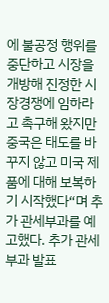에 불공정 행위를 중단하고 시장을 개방해 진정한 시장경쟁에 임하라고 촉구해 왔지만 중국은 태도를 바꾸지 않고 미국 제품에 대해 보복하기 시작했다“며 추가 관세부과를 예고했다. 추가 관세부과 발표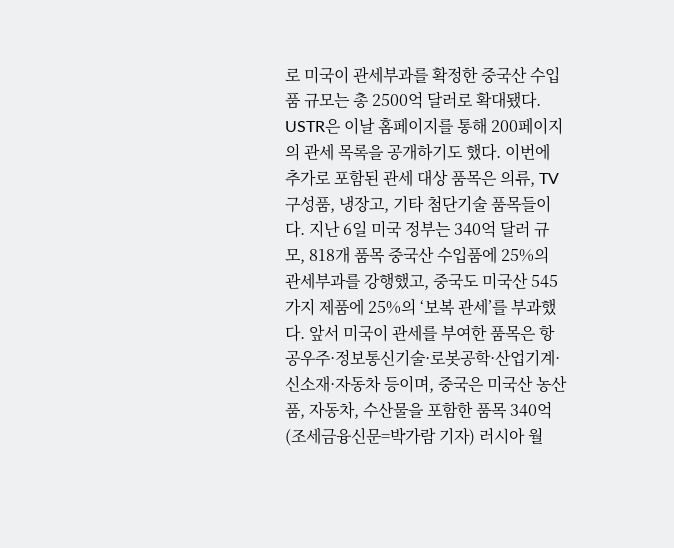로 미국이 관세부과를 확정한 중국산 수입품 규모는 총 2500억 달러로 확대됐다. USTR은 이날 홈페이지를 통해 200페이지의 관세 목록을 공개하기도 했다. 이번에 추가로 포함된 관세 대상 품목은 의류, TV 구성품, 냉장고, 기타 첨단기술 품목들이다. 지난 6일 미국 정부는 340억 달러 규모, 818개 품목 중국산 수입품에 25%의 관세부과를 강행했고, 중국도 미국산 545가지 제품에 25%의 ‘보복 관세’를 부과했다. 앞서 미국이 관세를 부여한 품목은 항공우주·정보통신기술·로봇공학·산업기계·신소재·자동차 등이며, 중국은 미국산 농산품, 자동차, 수산물을 포함한 품목 340억
(조세금융신문=박가람 기자) 러시아 월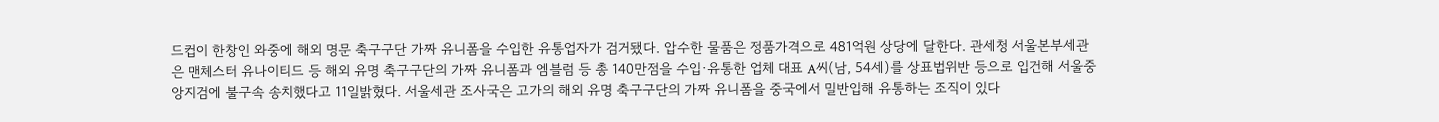드컵이 한창인 와중에 해외 명문 축구구단 가짜 유니폼을 수입한 유통업자가 검거됐다. 압수한 물품은 정품가격으로 481억원 상당에 달한다. 관세청 서울본부세관은 맨체스터 유나이티드 등 해외 유명 축구구단의 가짜 유니폼과 엠블럼 등 총 140만점을 수입·유통한 업체 대표 A씨(남, 54세)를 상표법위반 등으로 입건해 서울중앙지검에 불구속 송치했다고 11일밝혔다. 서울세관 조사국은 고가의 해외 유명 축구구단의 가짜 유니폼을 중국에서 밀반입해 유통하는 조직이 있다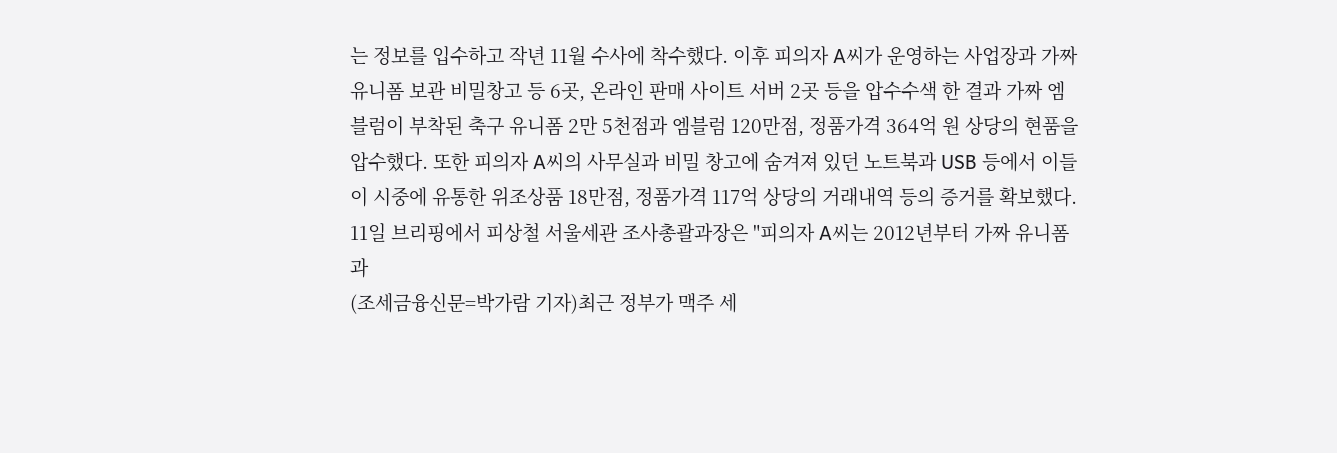는 정보를 입수하고 작년 11월 수사에 착수했다. 이후 피의자 A씨가 운영하는 사업장과 가짜 유니폼 보관 비밀창고 등 6곳, 온라인 판매 사이트 서버 2곳 등을 압수수색 한 결과 가짜 엠블럼이 부착된 축구 유니폼 2만 5천점과 엠블럼 120만점, 정품가격 364억 원 상당의 현품을 압수했다. 또한 피의자 A씨의 사무실과 비밀 창고에 숨겨져 있던 노트북과 USB 등에서 이들이 시중에 유통한 위조상품 18만점, 정품가격 117억 상당의 거래내역 등의 증거를 확보했다. 11일 브리핑에서 피상철 서울세관 조사총괄과장은 "피의자 A씨는 2012년부터 가짜 유니폼과
(조세금융신문=박가람 기자)최근 정부가 맥주 세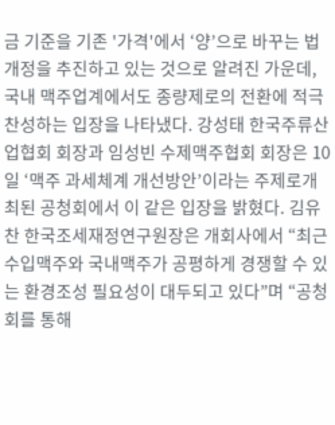금 기준을 기존 '가격'에서 ‘양’으로 바꾸는 법개정을 추진하고 있는 것으로 알려진 가운데, 국내 맥주업계에서도 종량제로의 전환에 적극 찬성하는 입장을 나타냈다. 강성태 한국주류산업협회 회장과 임성빈 수제맥주협회 회장은 10일 ‘맥주 과세체계 개선방안’이라는 주제로개최된 공청회에서 이 같은 입장을 밝혔다. 김유찬 한국조세재정연구원장은 개회사에서 “최근 수입맥주와 국내맥주가 공평하게 경쟁할 수 있는 환경조성 필요성이 대두되고 있다”며 “공청회를 통해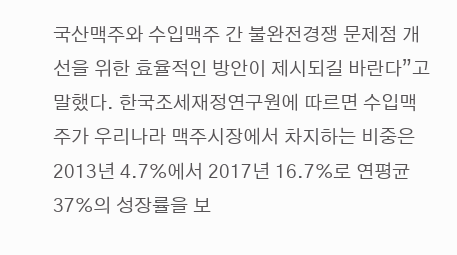국산맥주와 수입맥주 간 불완전경쟁 문제점 개선을 위한 효율적인 방안이 제시되길 바란다”고 말했다. 한국조세재정연구원에 따르면 수입맥주가 우리나라 맥주시장에서 차지하는 비중은 2013년 4.7%에서 2017년 16.7%로 연평균 37%의 성장률을 보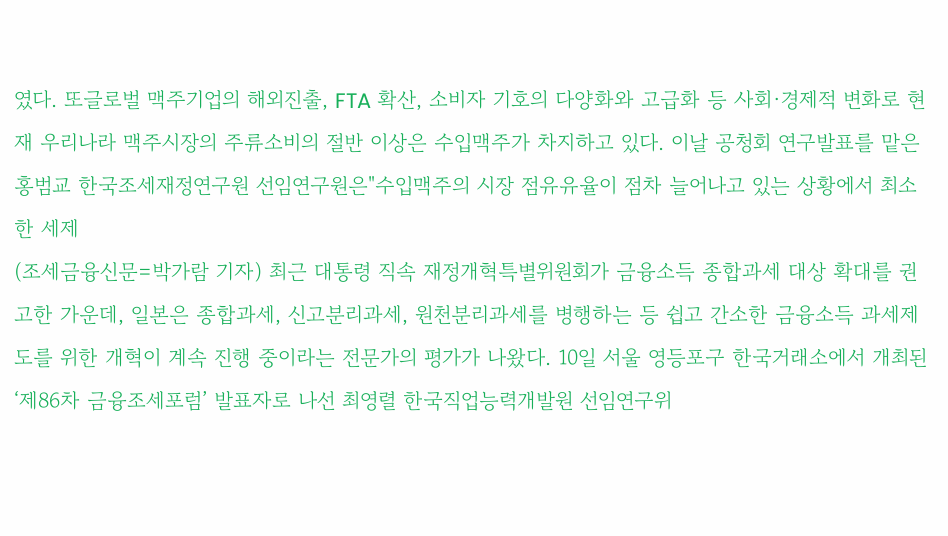였다. 또글로벌 맥주기업의 해외진출, FTA 확산, 소비자 기호의 다양화와 고급화 등 사회·경제적 변화로 현재 우리나라 맥주시장의 주류소비의 절반 이상은 수입맥주가 차지하고 있다. 이날 공청회 연구발표를 맡은 홍범교 한국조세재정연구원 선임연구원은"수입맥주의 시장 점유유율이 점차 늘어나고 있는 상황에서 최소한 세제
(조세금융신문=박가람 기자) 최근 대통령 직속 재정개혁특별위원회가 금융소득 종합과세 대상 확대를 권고한 가운데, 일본은 종합과세, 신고분리과세, 원천분리과세를 병행하는 등 쉽고 간소한 금융소득 과세제도를 위한 개혁이 계속 진행 중이라는 전문가의 평가가 나왔다. 10일 서울 영등포구 한국거래소에서 개최된 ‘제86차 금융조세포럼’ 발표자로 나선 최영렬 한국직업능력개발원 선임연구위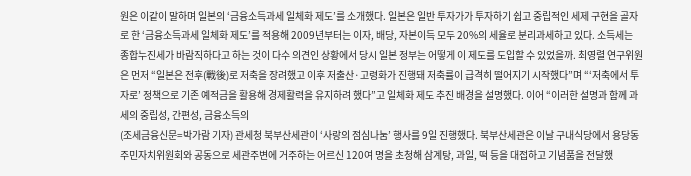원은 이같이 말하며 일본의 ‘금융소득과세 일체화 제도’를 소개했다. 일본은 일반 투자가가 투자하기 쉽고 중립적인 세제 구현을 골자로 한 ‘금융소득과세 일체화 제도’를 적용해 2009년부터는 이자, 배당, 자본이득 모두 20%의 세율로 분리과세하고 있다. 소득세는 종합누진세가 바람직하다고 하는 것이 다수 의견인 상황에서 당시 일본 정부는 어떻게 이 제도를 도입할 수 있었을까. 최영렬 연구위원은 먼저 “일본은 전후(戰後)로 저축을 장려했고 이후 저출산·고령화가 진행돼 저축률이 급격히 떨어지기 시작했다”며 “‘저축에서 투자로’ 정책으로 기존 예적금을 활용해 경제활력을 유지하려 했다”고 일체화 제도 추진 배경을 설명했다. 이어 “이러한 설명과 함께 과세의 중립성, 간편성, 금융소득의
(조세금융신문=박가람 기자) 관세청 북부산세관이 ‘사랑의 점심나눔’ 행사를 9일 진행했다. 북부산세관은 이날 구내식당에서 용당동 주민자치위원회와 공동으로 세관주변에 거주하는 어르신 120여 명을 초청해 삼계탕, 과일, 떡 등을 대접하고 기념품을 전달했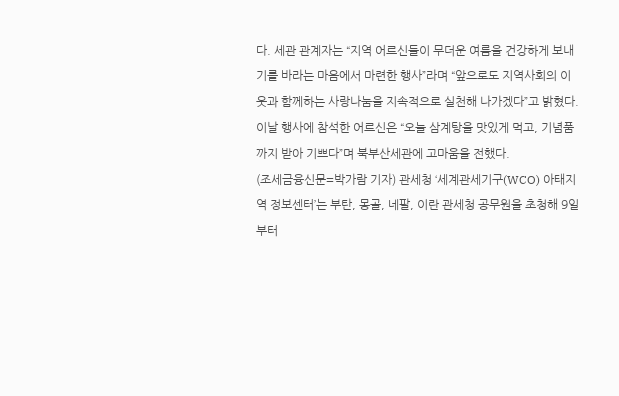다. 세관 관계자는 “지역 어르신들이 무더운 여름을 건강하게 보내기를 바라는 마음에서 마련한 행사”라며 “앞으로도 지역사회의 이웃과 함께하는 사랑나눔을 지속적으로 실천해 나가겠다”고 밝혔다. 이날 행사에 참석한 어르신은 “오늘 삼계탕을 맛있게 먹고, 기념품까지 받아 기쁘다”며 북부산세관에 고마움을 전했다.
(조세금융신문=박가람 기자) 관세청 ‘세계관세기구(WCO) 아태지역 정보센터’는 부탄, 몽골, 네팔, 이란 관세청 공무원을 초청해 9일부터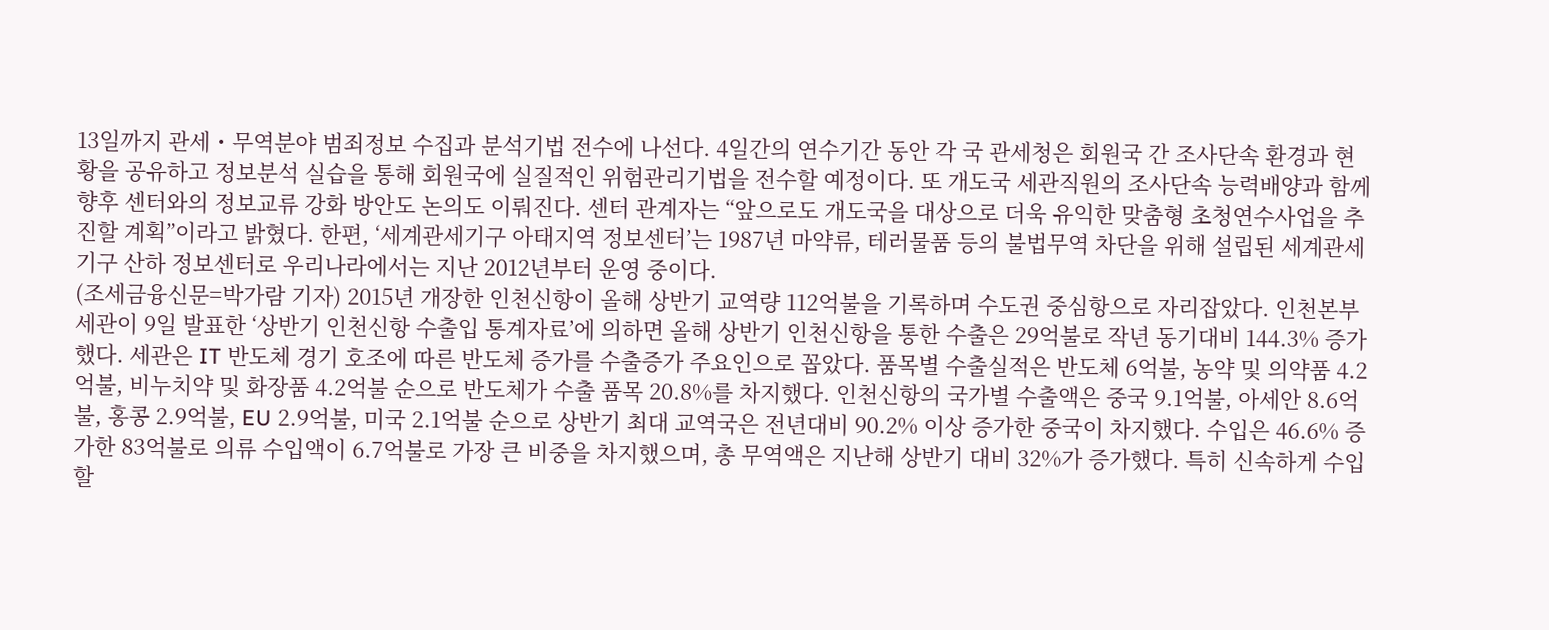13일까지 관세・무역분야 범죄정보 수집과 분석기법 전수에 나선다. 4일간의 연수기간 동안 각 국 관세청은 회원국 간 조사단속 환경과 현황을 공유하고 정보분석 실습을 통해 회원국에 실질적인 위험관리기법을 전수할 예정이다. 또 개도국 세관직원의 조사단속 능력배양과 함께 향후 센터와의 정보교류 강화 방안도 논의도 이뤄진다. 센터 관계자는 “앞으로도 개도국을 대상으로 더욱 유익한 맞춤형 초청연수사업을 추진할 계획”이라고 밝혔다. 한편, ‘세계관세기구 아태지역 정보센터’는 1987년 마약류, 테러물품 등의 불법무역 차단을 위해 설립된 세계관세기구 산하 정보센터로 우리나라에서는 지난 2012년부터 운영 중이다.
(조세금융신문=박가람 기자) 2015년 개장한 인천신항이 올해 상반기 교역량 112억불을 기록하며 수도권 중심항으로 자리잡았다. 인천본부세관이 9일 발표한 ‘상반기 인천신항 수출입 통계자료’에 의하면 올해 상반기 인천신항을 통한 수출은 29억불로 작년 동기대비 144.3% 증가했다. 세관은 IT 반도체 경기 호조에 따른 반도체 증가를 수출증가 주요인으로 꼽았다. 품목별 수출실적은 반도체 6억불, 농약 및 의약품 4.2억불, 비누치약 및 화장품 4.2억불 순으로 반도체가 수출 품목 20.8%를 차지했다. 인천신항의 국가별 수출액은 중국 9.1억불, 아세안 8.6억불, 홍콩 2.9억불, EU 2.9억불, 미국 2.1억불 순으로 상반기 최대 교역국은 전년대비 90.2% 이상 증가한 중국이 차지했다. 수입은 46.6% 증가한 83억불로 의류 수입액이 6.7억불로 가장 큰 비중을 차지했으며, 총 무역액은 지난해 상반기 대비 32%가 증가했다. 특히 신속하게 수입할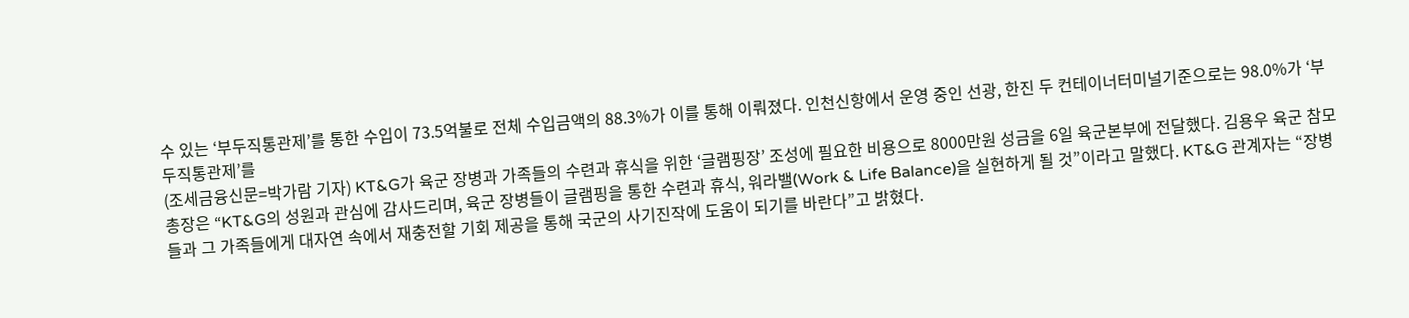수 있는 ‘부두직통관제’를 통한 수입이 73.5억불로 전체 수입금액의 88.3%가 이를 통해 이뤄졌다. 인천신항에서 운영 중인 선광, 한진 두 컨테이너터미널기준으로는 98.0%가 ‘부두직통관제’를
(조세금융신문=박가람 기자) KT&G가 육군 장병과 가족들의 수련과 휴식을 위한 ‘글램핑장’ 조성에 필요한 비용으로 8000만원 성금을 6일 육군본부에 전달했다. 김용우 육군 참모총장은 “KT&G의 성원과 관심에 감사드리며, 육군 장병들이 글램핑을 통한 수련과 휴식, 워라밸(Work & Life Balance)을 실현하게 될 것”이라고 말했다. KT&G 관계자는 “장병들과 그 가족들에게 대자연 속에서 재충전할 기회 제공을 통해 국군의 사기진작에 도움이 되기를 바란다”고 밝혔다.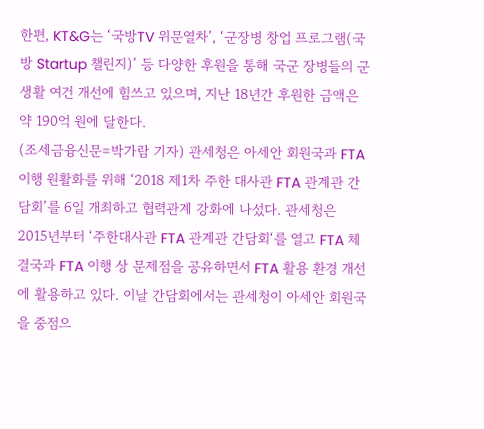한편, KT&G는 ‘국방TV 위문열차’, ‘군장병 창업 프로그램(국방 Startup 챌린지)’ 등 다양한 후원을 통해 국군 장병들의 군생활 여건 개선에 힘쓰고 있으며, 지난 18년간 후원한 금액은 약 190억 원에 달한다.
(조세금융신문=박가람 기자) 관세청은 아세안 회원국과 FTA 이행 원활화를 위해 ‘2018 제1차 주한 대사관 FTA 관계관 간담회’를 6일 개최하고 협력관계 강화에 나섰다. 관세청은 2015년부터 ‘주한대사관 FTA 관계관 간담회‘를 열고 FTA 체결국과 FTA 이행 상 문제점을 공유하면서 FTA 활용 환경 개선에 활용하고 있다. 이날 간담회에서는 관세청이 아세안 회원국을 중점으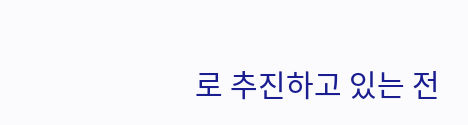로 추진하고 있는 전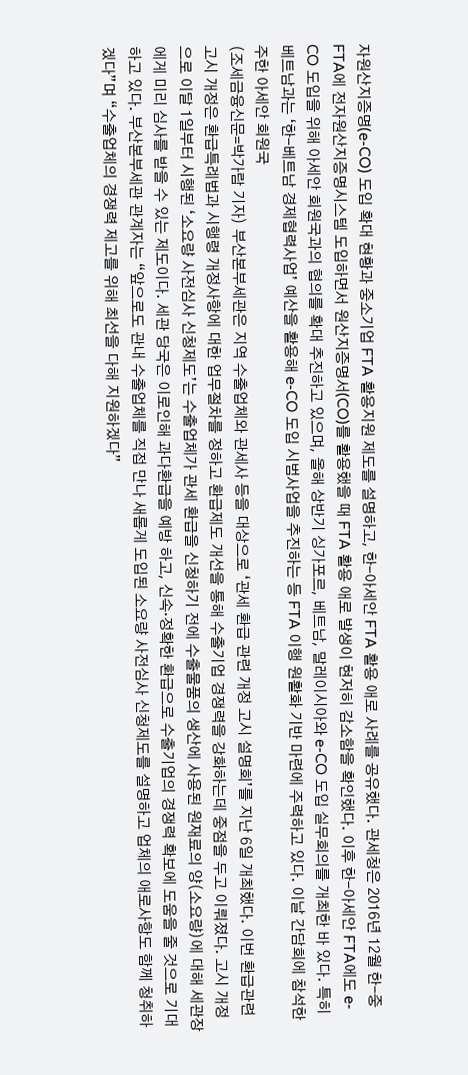자원산지증명(e-CO) 도입 확대 현황과 중소기업 FTA 활용지원 제도를 설명하고, 한-아세안 FTA 활용 애로 사례를 공유했다. 관세청은 2016년 12월 한-중 FTA에 전자원산지증명시스템 도입하면서 원산지증명서(CO)를 활용했을 때 FTA 활용 애로 발생이 현저히 감소함을 확인했다. 이후 한-아세안 FTA에도 e-CO 도입을 위해 아세안 회원국과의 협의를 확대 추진하고 있으며, 올해 상반기 싱가포르, 베트남, 말레이시아와 e-CO 도입 실무회의를 개최한 바 있다. 특히 베트남과는 ‘한-베트남 경제협력사업’ 예산을 활용해 e-CO 도입 시범사업을 추진하는 등 FTA 이행 원활화 기반 마련에 주력하고 있다. 이날 간담회에 참석한 주한 아세안 회원국
(조세금융신문=박가람 기자) 부산본부세관은 지역 수출업체와 관세사 등을 대상으로 ‘관세 환급 관련 개정 고시 설명회’를 지난 6일 개최했다. 이번 환급관련 고시 개정은 환급특례법과 시행령 개정사항에 대한 업무절차를 정하고 환급제도 개선을 통해 수출기업 경쟁력을 강화하는데 중점을 두고 이뤄졌다. 고시 개정으로 이달 1일부터 시행된 ‘소요량 사전심사 신청제도’는 수출업체가 관세 환급을 신청하기 전에 수출물품의 생산에 사용된 원재료의 양(소요량)에 대해 세관장에게 미리 심사를 받을 수 있는 제도이다. 세관 당국은 이로인해 과다환급을 예방 하고, 신속·정확한 환급으로 수출기업의 경쟁력 확보에 도움을 줄 것으로 기대하고 있다. 부산본부세관 관계자는 “앞으로도 관내 수출업체를 직접 만나 새롭게 도입된 소요량 사전심사 신청제도를 설명하고 업체의 애로사항도 함께 청취하겠다”며 “수출업체의 경쟁력 제고를 위해 최선을 다해 지원하겠다”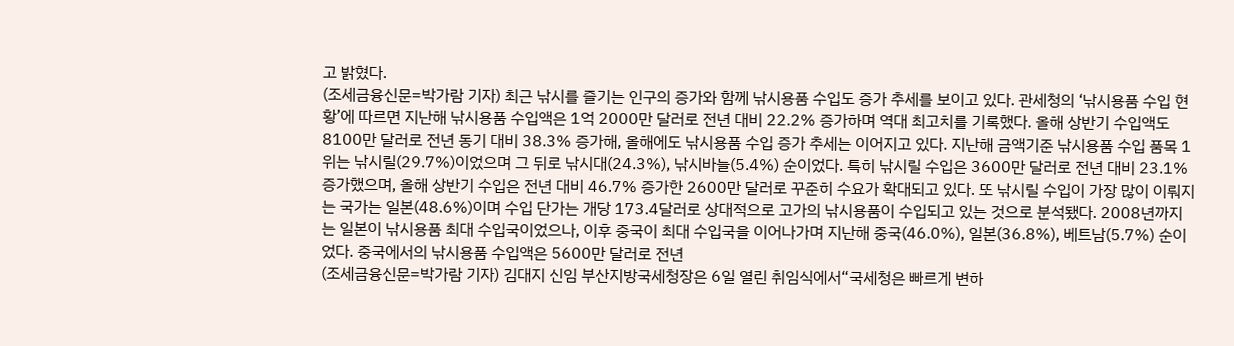고 밝혔다.
(조세금융신문=박가람 기자) 최근 낚시를 즐기는 인구의 증가와 함께 낚시용품 수입도 증가 추세를 보이고 있다. 관세청의 ‘낚시용품 수입 현황’에 따르면 지난해 낚시용품 수입액은 1억 2000만 달러로 전년 대비 22.2% 증가하며 역대 최고치를 기록했다. 올해 상반기 수입액도 8100만 달러로 전년 동기 대비 38.3% 증가해, 올해에도 낚시용품 수입 증가 추세는 이어지고 있다. 지난해 금액기준 낚시용품 수입 품목 1위는 낚시릴(29.7%)이었으며 그 뒤로 낚시대(24.3%), 낚시바늘(5.4%) 순이었다. 특히 낚시릴 수입은 3600만 달러로 전년 대비 23.1% 증가했으며, 올해 상반기 수입은 전년 대비 46.7% 증가한 2600만 달러로 꾸준히 수요가 확대되고 있다. 또 낚시릴 수입이 가장 많이 이뤄지는 국가는 일본(48.6%)이며 수입 단가는 개당 173.4달러로 상대적으로 고가의 낚시용품이 수입되고 있는 것으로 분석됐다. 2008년까지는 일본이 낚시용품 최대 수입국이었으나, 이후 중국이 최대 수입국을 이어나가며 지난해 중국(46.0%), 일본(36.8%), 베트남(5.7%) 순이었다. 중국에서의 낚시용품 수입액은 5600만 달러로 전년
(조세금융신문=박가람 기자) 김대지 신임 부산지방국세청장은 6일 열린 취임식에서“국세청은 빠르게 변하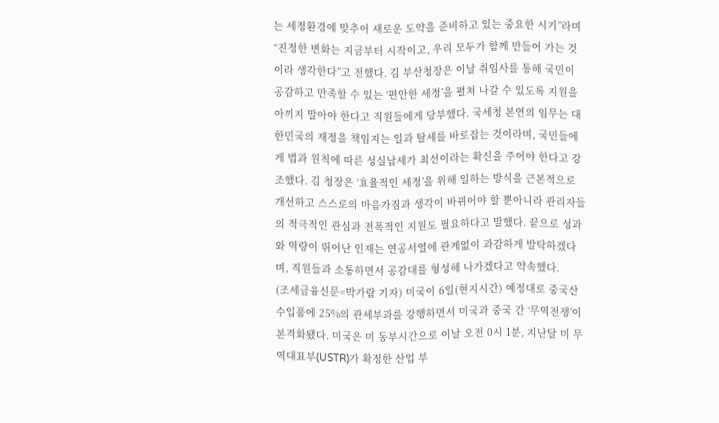는 세정환경에 맞추어 새로운 도약을 준비하고 있는 중요한 시기”라며 “진정한 변화는 지금부터 시작이고, 우리 모두가 함께 만들어 가는 것이라 생각한다”고 전했다. 김 부산청장은 이날 취임사를 통해 국민이 공감하고 만족할 수 있는 ‘편안한 세정’을 펼쳐 나갈 수 있도록 지원을 아끼지 말아야 한다고 직원들에게 당부했다. 국세청 본연의 임무는 대한민국의 재정을 책임지는 일과 탈세를 바로잡는 것이라며, 국민들에게 법과 원칙에 따른 성실납세가 최선이라는 확신을 주어야 한다고 강조했다. 김 청장은 ‘효율적인 세정’을 위해 일하는 방식을 근본적으로 개선하고 스스로의 마음가짐과 생각이 바뀌어야 할 뿐아니라 관리자들의 적극적인 관심과 전폭적인 지원도 필요하다고 말했다. 끝으로 성과와 역량이 뛰어난 인재는 연공서열에 관계없이 과감하게 발탁하겠다며, 직원들과 소통하면서 공감대를 형성해 나가겠다고 약속했다.
(조세금융신문=박가람 기자) 미국이 6일(현지시간) 예정대로 중국산 수입품에 25%의 관세부과를 강행하면서 미국과 중국 간 ‘무역전쟁’이 본격화됐다. 미국은 미 동부시간으로 이날 오전 0시 1분, 지난달 미 무역대표부(USTR)가 확정한 산업 부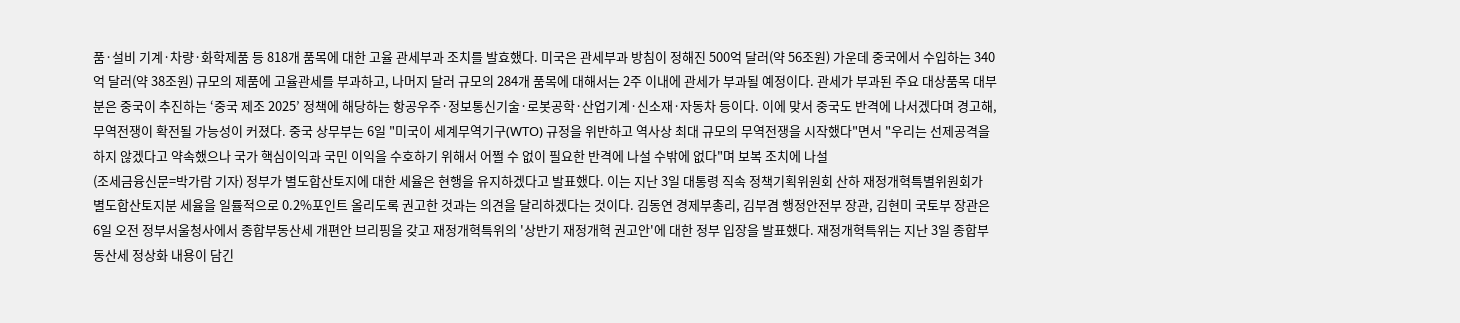품·설비 기계·차량·화학제품 등 818개 품목에 대한 고율 관세부과 조치를 발효했다. 미국은 관세부과 방침이 정해진 500억 달러(약 56조원) 가운데 중국에서 수입하는 340억 달러(약 38조원) 규모의 제품에 고율관세를 부과하고, 나머지 달러 규모의 284개 품목에 대해서는 2주 이내에 관세가 부과될 예정이다. 관세가 부과된 주요 대상품목 대부분은 중국이 추진하는 ‘중국 제조 2025’ 정책에 해당하는 항공우주·정보통신기술·로봇공학·산업기계·신소재·자동차 등이다. 이에 맞서 중국도 반격에 나서겠다며 경고해, 무역전쟁이 확전될 가능성이 커졌다. 중국 상무부는 6일 "미국이 세계무역기구(WTO) 규정을 위반하고 역사상 최대 규모의 무역전쟁을 시작했다"면서 "우리는 선제공격을 하지 않겠다고 약속했으나 국가 핵심이익과 국민 이익을 수호하기 위해서 어쩔 수 없이 필요한 반격에 나설 수밖에 없다"며 보복 조치에 나설
(조세금융신문=박가람 기자) 정부가 별도합산토지에 대한 세율은 현행을 유지하겠다고 발표했다. 이는 지난 3일 대통령 직속 정책기획위원회 산하 재정개혁특별위원회가 별도합산토지분 세율을 일률적으로 0.2%포인트 올리도록 권고한 것과는 의견을 달리하겠다는 것이다. 김동연 경제부총리, 김부겸 행정안전부 장관, 김현미 국토부 장관은 6일 오전 정부서울청사에서 종합부동산세 개편안 브리핑을 갖고 재정개혁특위의 '상반기 재정개혁 권고안'에 대한 정부 입장을 발표했다. 재정개혁특위는 지난 3일 종합부동산세 정상화 내용이 담긴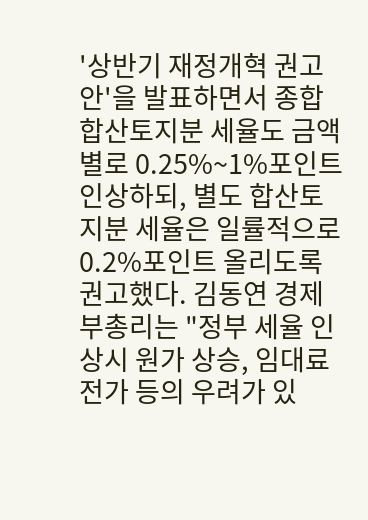'상반기 재정개혁 권고안'을 발표하면서 종합합산토지분 세율도 금액별로 0.25%~1%포인트 인상하되, 별도 합산토지분 세율은 일률적으로 0.2%포인트 올리도록 권고했다. 김동연 경제부총리는 "정부 세율 인상시 원가 상승, 임대료 전가 등의 우려가 있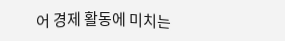어 경제 활동에 미치는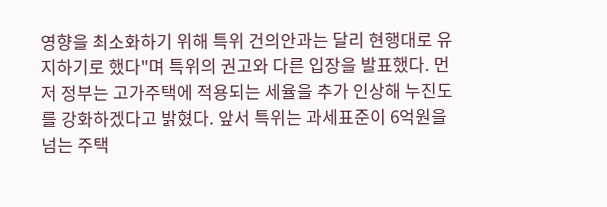영향을 최소화하기 위해 특위 건의안과는 달리 현행대로 유지하기로 했다"며 특위의 권고와 다른 입장을 발표했다. 먼저 정부는 고가주택에 적용되는 세율을 추가 인상해 누진도를 강화하겠다고 밝혔다. 앞서 특위는 과세표준이 6억원을 넘는 주택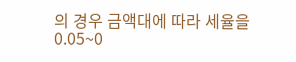의 경우 금액대에 따라 세율을 0.05~0